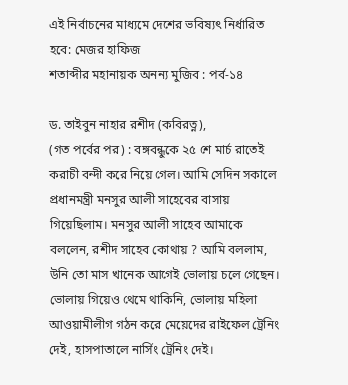এই নির্বাচনের মাধ্যমে দেশের ভবিষ্যৎ নির্ধারিত হবে: মেজর হাফিজ
শতাব্দীর মহানায়ক অনন্য মুজিব : পর্ব-১৪

ড. তাইবুন নাহার রশীদ (কবিরত্ন),
(গত পর্বের পর) : বঙ্গবন্ধুকে ২৫ শে মার্চ রাতেই করাচী বন্দী করে নিয়ে গেল। আমি সেদিন সকালে প্রধানমন্ত্রী মনসুর আলী সাহেবের বাসায় গিয়েছিলাম। মনসুর আলী সাহেব আমাকে বললেন, রশীদ সাহেব কোথায় ? আমি বললাম, উনি তো মাস খানেক আগেই ভোলায় চলে গেছেন। ভোলায় গিয়েও থেমে থাকিনি, ভোলায় মহিলা আওয়ামীলীগ গঠন করে মেয়েদের রাইফেল ট্রেনিং দেই, হাসপাতালে নার্সিং ট্রেনিং দেই।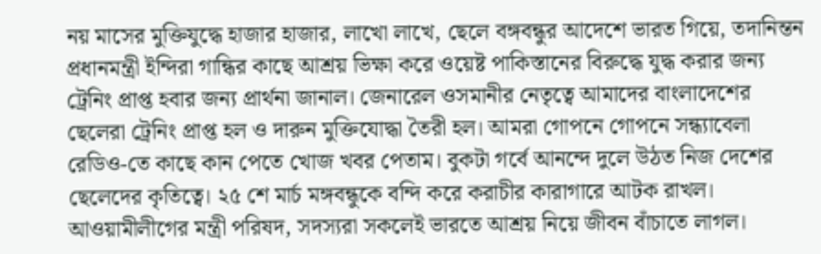নয় মাসের মুক্তিযুদ্ধে হাজার হাজার, লাখো লাখে, ছেলে বঙ্গবন্ধুর আদেশে ভারত গিয়ে, তদানিন্তন প্রধানমন্ত্রী ইন্দিরা গান্ধির কাছে আশ্রয় ভিক্ষা করে ওয়েষ্ট পাকিস্তানের বিরুদ্ধে যুদ্ধ করার জন্য ট্রেনিং প্রাপ্ত হবার জন্য প্রার্থনা জানাল। জেনারেল ওসমানীর নেতৃত্বে আমাদের বাংলাদেশের ছেলেরা ট্রেনিং প্রাপ্ত হল ও দারুন মুক্তিযোদ্ধা তৈরী হল। আমরা গোপনে গোপনে সন্ধ্যাবেলা রেডিও-তে কাছে কান পেতে খোজ খবর পেতাম। বুকটা গর্বে আনন্দে দুলে উঠত নিজ দেশের ছেলেদের কৃতিত্বে। ২৫ শে মার্চ মঙ্গবন্ধুকে বন্দি করে করাচীর কারাগারে আটক রাখল। আওয়ামীলীগের মন্ত্রী পরিষদ, সদস্যরা সকলেই ভারতে আশ্রয় নিয়ে জীবন বাঁচাতে লাগল।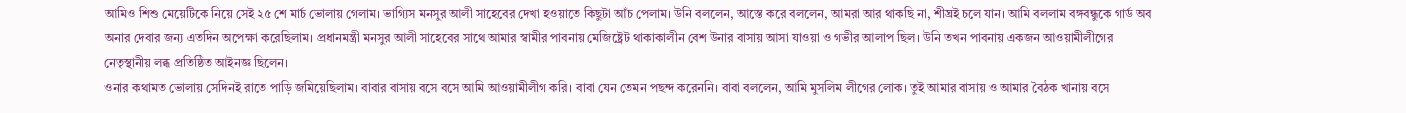আমিও শিশু মেয়েটিকে নিয়ে সেই ২৫ শে মার্চ ভোলায় গেলাম। ভাগ্যিস মনসুর আলী সাহেবের দেখা হওয়াতে কিছুটা আঁচ পেলাম। উনি বললেন, আস্তে করে বললেন, আমরা আর থাকছি না, শীঘ্রই চলে যান। আমি বললাম বঙ্গবন্ধুকে গার্ড অব অনার দেবার জন্য এতদিন অপেক্ষা করেছিলাম। প্রধানমন্ত্রী মনসুর আলী সাহেবের সাথে আমার স্বামীর পাবনায় মেজিষ্ট্রেট থাকাকালীন বেশ উনার বাসায় আসা যাওয়া ও গভীর আলাপ ছিল। উনি তখন পাবনায় একজন আওয়ামীলীগের নেতৃস্থানীয় লব্ধ প্রতিষ্ঠিত আইনজ্ঞ ছিলেন।
ওনার কথামত ভোলায় সেদিনই রাতে পাড়ি জমিয়েছিলাম। বাবার বাসায় বসে বসে আমি আওয়ামীলীগ করি। বাবা যেন তেমন পছন্দ করেননি। বাবা বললেন, আমি মুসলিম লীগের লোক। তুই আমার বাসায় ও আমার বৈঠক খানায় বসে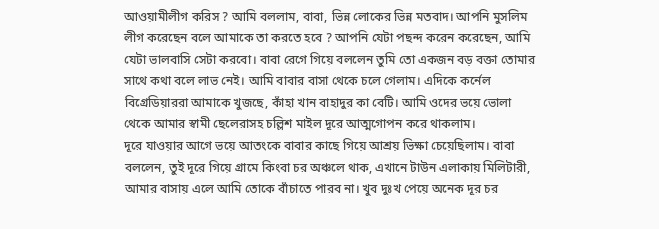আওয়ামীলীগ করিস ? আমি বললাম, বাবা, ভিন্ন লোকের ভিন্ন মতবাদ। আপনি মুসলিম লীগ করেছেন বলে আমাকে তা করতে হবে ? আপনি যেটা পছন্দ করেন করেছেন, আমি যেটা ভালবাসি সেটা করবো। বাবা রেগে গিয়ে বললেন তুমি তো একজন বড় বক্তা তোমার সাথে কথা বলে লাভ নেই। আমি বাবার বাসা থেকে চলে গেলাম। এদিকে কর্নেল বিগ্রেডিয়াররা আমাকে খুজছে, কাঁহা খান বাহাদুর কা বেটি। আমি ওদের ভয়ে ভোলা থেকে আমার স্বামী ছেলেরাসহ চল্লিশ মাইল দূরে আত্মগোপন করে থাকলাম।
দূরে যাওয়ার আগে ভয়ে আতংকে বাবার কাছে গিয়ে আশ্রয় ভিক্ষা চেয়েছিলাম। বাবা বললেন, তুই দূরে গিয়ে গ্রামে কিংবা চর অঞ্চলে থাক, এখানে টাউন এলাকায় মিলিটারী, আমার বাসায় এলে আমি তোকে বাঁচাতে পারব না। খুব দুঃখ পেয়ে অনেক দূর চর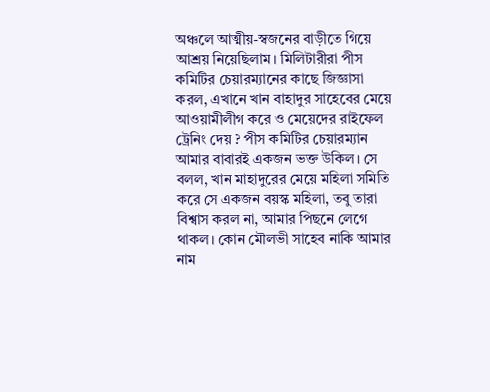অঞ্চলে আত্মীয়-স্বজনের বাড়ীতে গিয়ে আশ্রয় নিয়েছিলাম। মিলিটারীরা পীস কমিটির চেয়ারম্যানের কাছে জিজ্ঞাসা করল, এখানে খান বাহাদুর সাহেবের মেয়ে আওয়ামীলীগ করে ও মেয়েদের রাইফেল ট্রেনিং দেয় ? পীস কমিটির চেয়ারম্যান আমার বাবারই একজন ভক্ত উকিল। সে বলল, খান মাহাদুরের মেয়ে মহিলা সমিতি করে সে একজন বয়স্ক মহিলা, তবু তারা বিশ্বাস করল না, আমার পিছনে লেগে থাকল। কোন মৌলভী সাহেব নাকি আমার নাম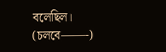বলেছিল।
(চলবে——-)